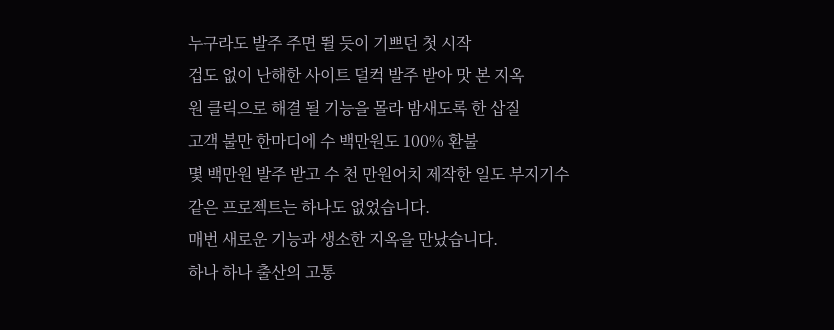누구라도 발주 주면 뛸 듯이 기쁘던 첫 시작
겁도 없이 난해한 사이트 덜컥 발주 받아 맛 본 지옥
원 클릭으로 해결 될 기능을 몰라 밤새도록 한 삽질
고객 불만 한마디에 수 백만원도 100% 환불
몇 백만원 발주 받고 수 천 만원어치 제작한 일도 부지기수
같은 프로젝트는 하나도 없었습니다.
매번 새로운 기능과 생소한 지옥을 만났습니다.
하나 하나 출산의 고통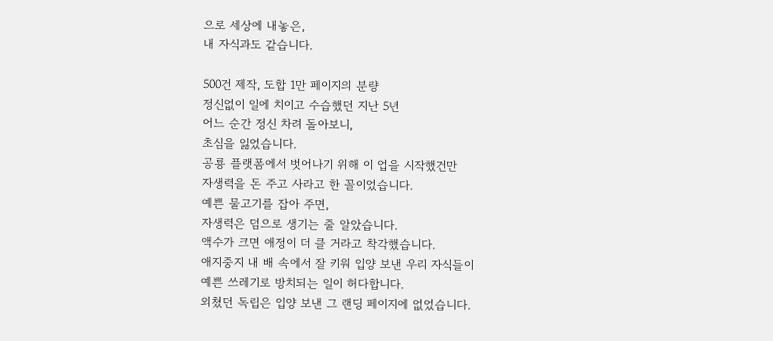으로 세상에 내놓은,
내 자식과도 같습니다.

500건 제작, 도합 1만 페이지의 분량
정신없이 일에 치이고 수습했던 지난 5년
어느 순간 정신 차려 돌아보니,
초심을 잃었습니다.
공룡 플랫폼에서 벗어나기 위해 이 업을 시작했건만
자생력을 돈 주고 사라고 한 꼴이었습니다.
예쁜 물고기를 잡아 주면,
자생력은 덤으로 생기는 줄 알았습니다.
액수가 크면 애정이 더 클 거라고 착각했습니다.
애지중지 내 배 속에서 잘 키워 입양 보낸 우리 자식들이
예쁜 쓰레기로 방치되는 일이 허다합니다.
외쳤던 독립은 입양 보낸 그 랜딩 페이지에 없었습니다.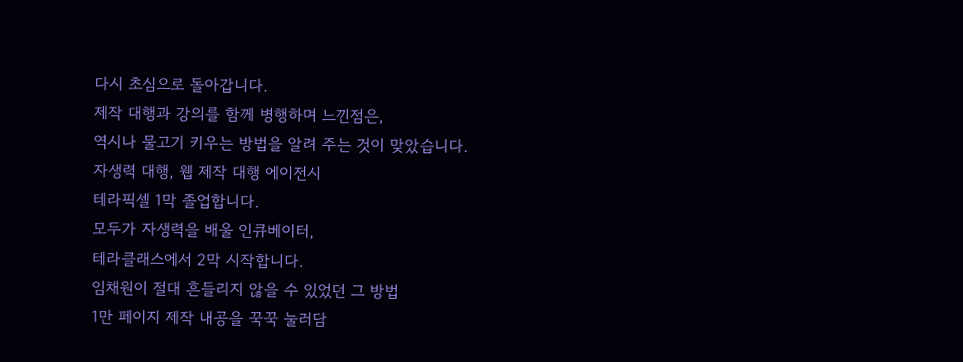다시 초심으로 돌아갑니다.
제작 대행과 강의를 함께 병행하며 느낀점은,
역시나 물고기 키우는 방법을 알려 주는 것이 맞았습니다.
자생력 대행, 웹 제작 대행 에이전시
테라픽셀 1막 졸업합니다.
모두가 자생력을 배울 인큐베이터,
테라클래스에서 2막 시작합니다.
임채원이 절대 흔들리지 않을 수 있었던 그 방법
1만 페이지 제작 내공을 꾹꾹 눌러담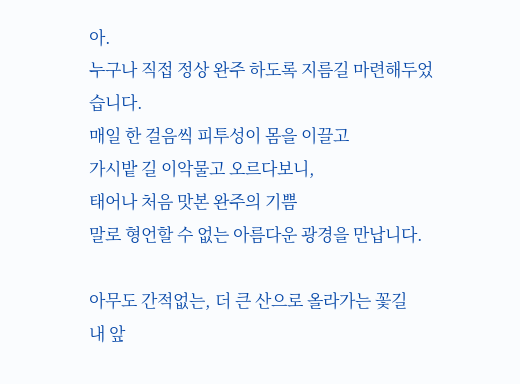아.
누구나 직접 정상 완주 하도록 지름길 마련해두었습니다.
매일 한 걸음씩 피투성이 몸을 이끌고
가시밭 길 이악물고 오르다보니,
태어나 처음 맛본 완주의 기쁨
말로 형언할 수 없는 아름다운 광경을 만납니다.

아무도 간적없는, 더 큰 산으로 올라가는 꽃길
내 앞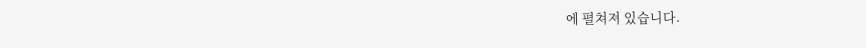에 펼쳐져 있습니다.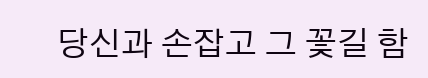당신과 손잡고 그 꽃길 함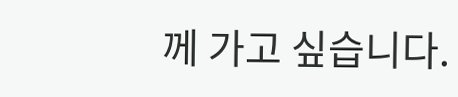께 가고 싶습니다.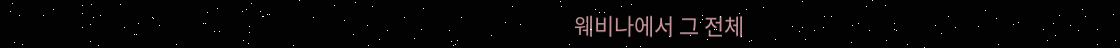웨비나에서 그 전체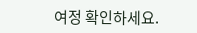여정 확인하세요.